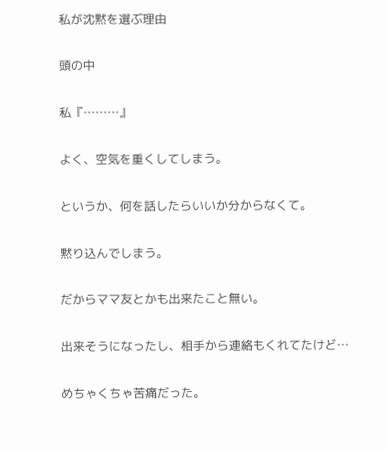私が沈黙を選ぶ理由

頭の中

私『………』

よく、空気を重くしてしまう。

というか、何を話したらいいか分からなくて。

黙り込んでしまう。

だからママ友とかも出来たこと無い。

出来そうになったし、相手から連絡もくれてたけど…

めちゃくちゃ苦痛だった。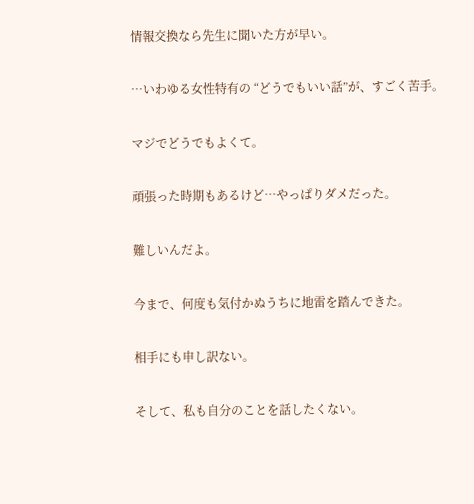情報交換なら先生に聞いた方が早い。

…いわゆる女性特有の “どうでもいい話”が、すごく苦手。

マジでどうでもよくて。

頑張った時期もあるけど…やっぱりダメだった。

難しいんだよ。

今まで、何度も気付かぬうちに地雷を踏んできた。

相手にも申し訳ない。

そして、私も自分のことを話したくない。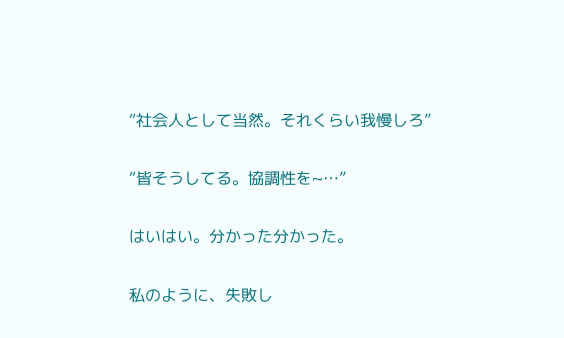“社会人として当然。それくらい我慢しろ”

“皆そうしてる。協調性を~…”

はいはい。分かった分かった。

私のように、失敗し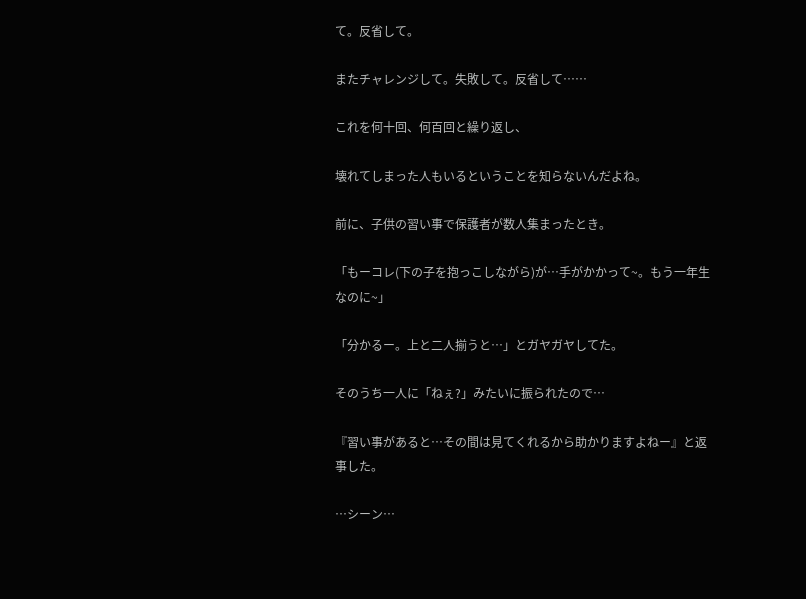て。反省して。

またチャレンジして。失敗して。反省して……

これを何十回、何百回と繰り返し、

壊れてしまった人もいるということを知らないんだよね。

前に、子供の習い事で保護者が数人集まったとき。

「もーコレ(下の子を抱っこしながら)が…手がかかって~。もう一年生なのに~」

「分かるー。上と二人揃うと…」とガヤガヤしてた。

そのうち一人に「ねぇ?」みたいに振られたので…

『習い事があると…その間は見てくれるから助かりますよねー』と返事した。

…シーン…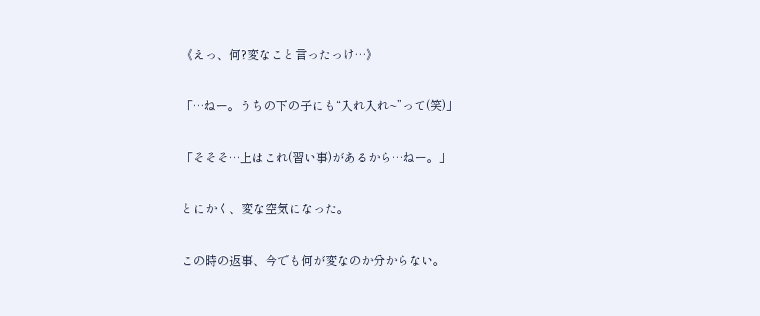《えっ、何?変なこと言ったっけ…》

「…ねー。うちの下の子にも“入れ入れ~”って(笑)」

「そそそ…上はこれ(習い事)があるから…ねー。」

とにかく、変な空気になった。

この時の返事、今でも何が変なのか分からない。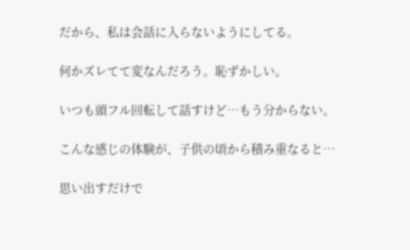だから、私は会話に入らないようにしてる。

何かズレてて変なんだろう。恥ずかしい。

いつも頭フル回転して話すけど…もう分からない。

こんな感じの体験が、子供の頃から積み重なると…

思い出すだけで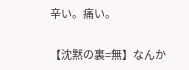辛い。痛い。

【沈黙の裏=無】なんか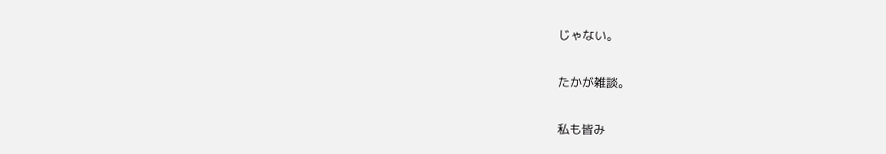じゃない。

たかが雑談。

私も皆み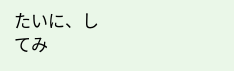たいに、してみ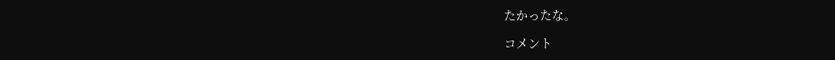たかったな。

コメント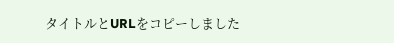タイトルとURLをコピーしました